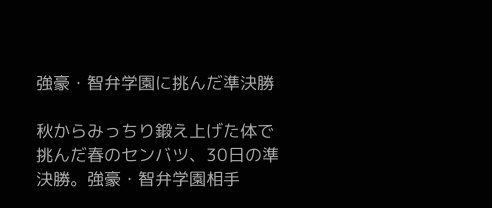強豪・智弁学園に挑んだ準決勝

秋からみっちり鍛え上げた体で挑んだ春のセンバツ、30日の準決勝。強豪・智弁学園相手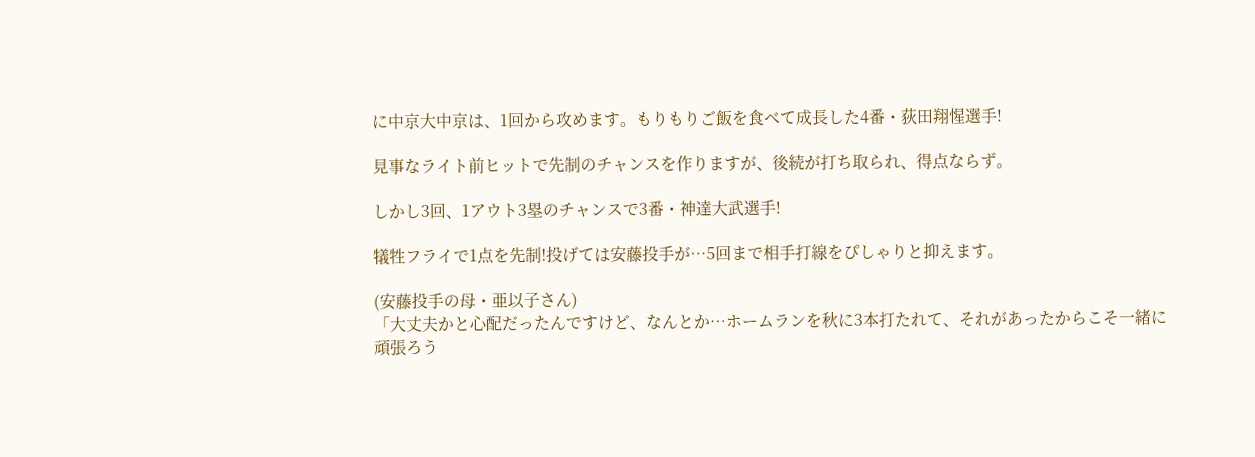に中京大中京は、1回から攻めます。もりもりご飯を食べて成長した4番・荻田翔惺選手!

見事なライト前ヒットで先制のチャンスを作りますが、後続が打ち取られ、得点ならず。

しかし3回、1アウト3塁のチャンスで3番・神達大武選手!

犠牲フライで1点を先制!投げては安藤投手が…5回まで相手打線をぴしゃりと抑えます。

(安藤投手の母・亜以子さん)
「大丈夫かと心配だったんですけど、なんとか…ホームランを秋に3本打たれて、それがあったからこそ一緒に頑張ろう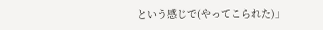という感じで(やってこられた)」